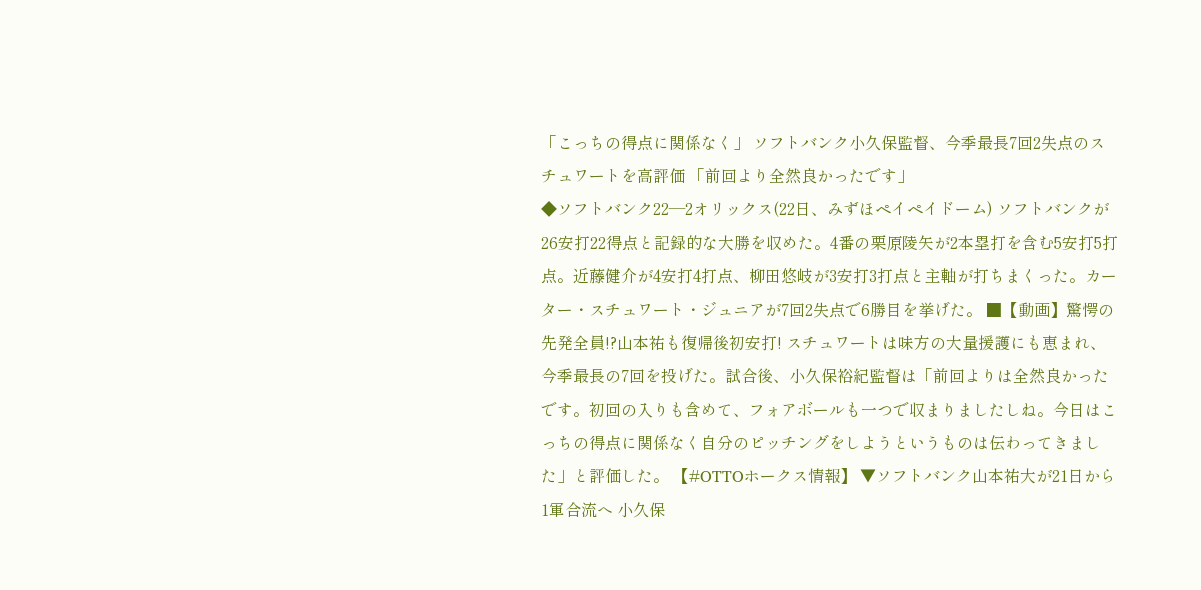「こっちの得点に関係なく」 ソフトバンク小久保監督、今季最長7回2失点のスチュワートを高評価 「前回より全然良かったです」
◆ソフトバンク22―2オリックス(22日、みずほペイペイドーム) ソフトバンクが26安打22得点と記録的な大勝を収めた。4番の栗原陵矢が2本塁打を含む5安打5打点。近藤健介が4安打4打点、柳田悠岐が3安打3打点と主軸が打ちまくった。カーター・スチュワート・ジュニアが7回2失点で6勝目を挙げた。 ■【動画】驚愕の先発全員!?山本祐も復帰後初安打! スチュワートは味方の大量援護にも恵まれ、今季最長の7回を投げた。試合後、小久保裕紀監督は「前回よりは全然良かったです。初回の入りも含めて、フォアボールも一つで収まりましたしね。今日はこっちの得点に関係なく自分のピッチングをしようというものは伝わってきました」と評価した。 【#OTTOホークス情報】 ▼ソフトバンク山本祐大が21日から1軍合流へ 小久保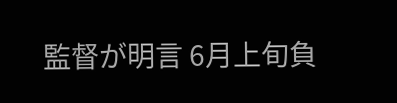監督が明言 6月上旬負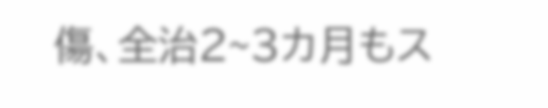傷、全治2~3カ月もス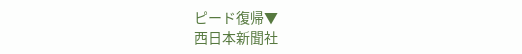ピード復帰▼
西日本新聞社